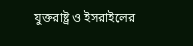যুক্তরাষ্ট্র ও ইসরাইলের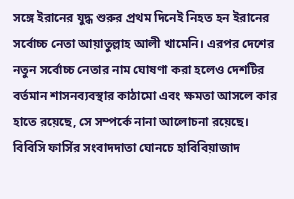সঙ্গে ইরানের যুদ্ধ শুরুর প্রথম দিনেই নিহত হন ইরানের সর্বোচ্চ নেতা আয়াতুল্লাহ আলী খামেনি। এরপর দেশের নতুন সর্বোচ্চ নেতার নাম ঘোষণা করা হলেও দেশটির বর্তমান শাসনব্যবস্থার কাঠামো এবং ক্ষমতা আসলে কার হাতে রয়েছে, সে সম্পর্কে নানা আলোচনা রয়েছে।
বিবিসি ফার্সির সংবাদদাতা ঘোনচে হাবিবিয়াজাদ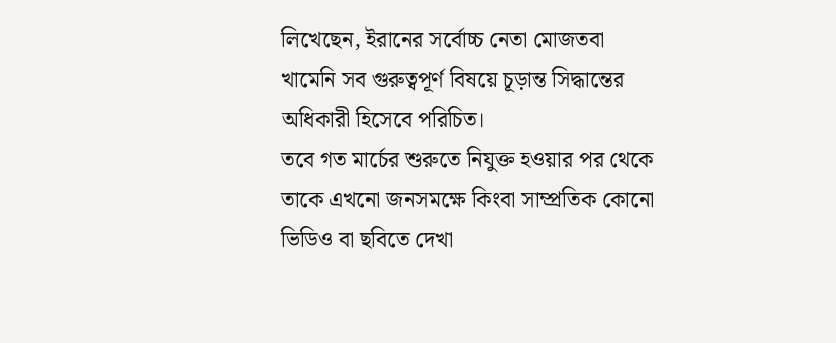লিখেছেন, ইরানের সর্বোচ্চ নেতা মোজতবা খামেনি সব গুরুত্বপূর্ণ বিষয়ে চূড়ান্ত সিদ্ধান্তের অধিকারী হিসেবে পরিচিত।
তবে গত মার্চের শুরুতে নিযুক্ত হওয়ার পর থেকে তাকে এখনো জনসমক্ষে কিংবা সাম্প্রতিক কোনো ভিডিও বা ছবিতে দেখা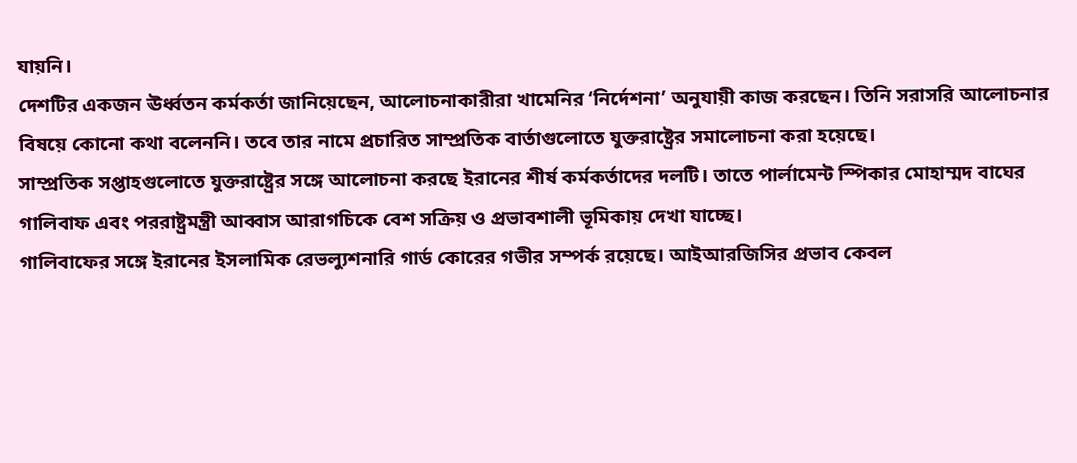যায়নি।
দেশটির একজন ঊর্ধ্বতন কর্মকর্তা জানিয়েছেন, আলোচনাকারীরা খামেনির ‘নির্দেশনা’ অনুযায়ী কাজ করছেন। তিনি সরাসরি আলোচনার বিষয়ে কোনো কথা বলেননি। তবে তার নামে প্রচারিত সাম্প্রতিক বার্তাগুলোতে যুক্তরাষ্ট্রের সমালোচনা করা হয়েছে।
সাম্প্রতিক সপ্তাহগুলোতে যুক্তরাষ্ট্রের সঙ্গে আলোচনা করছে ইরানের শীর্ষ কর্মকর্তাদের দলটি। তাতে পার্লামেন্ট স্পিকার মোহাম্মদ বাঘের গালিবাফ এবং পররাষ্ট্রমন্ত্রী আব্বাস আরাগচিকে বেশ সক্রিয় ও প্রভাবশালী ভূমিকায় দেখা যাচ্ছে।
গালিবাফের সঙ্গে ইরানের ইসলামিক রেভল্যুশনারি গার্ড কোরের গভীর সম্পর্ক রয়েছে। আইআরজিসির প্রভাব কেবল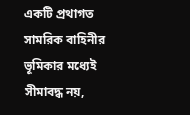একটি প্রথাগত সামরিক বাহিনীর ভূমিকার মধ্যেই সীমাবদ্ধ নয়,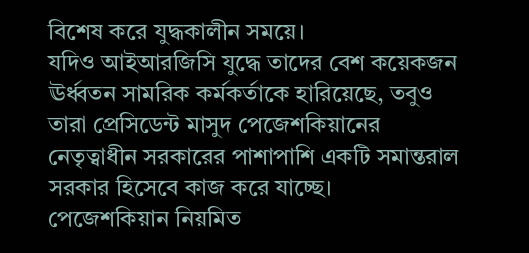বিশেষ করে যুদ্ধকালীন সময়ে।
যদিও আইআরজিসি যুদ্ধে তাদের বেশ কয়েকজন ঊর্ধ্বতন সামরিক কর্মকর্তাকে হারিয়েছে, তবুও তারা প্রেসিডেন্ট মাসুদ পেজেশকিয়ানের নেতৃত্বাধীন সরকারের পাশাপাশি একটি সমান্তরাল সরকার হিসেবে কাজ করে যাচ্ছে।
পেজেশকিয়ান নিয়মিত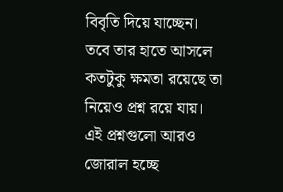বিবৃতি দিয়ে যাচ্ছেন। তবে তার হাতে আসলে কতটুকু ক্ষমতা রয়েছে তা নিয়েও প্রশ্ন রয়ে যায়। এই প্রশ্নগুলো আরও জোরাল হচ্ছে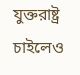যুক্তরাষ্ট্র চাইলেও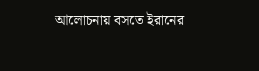আলোচনায় বসতে ইরানের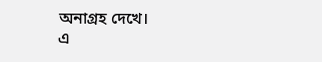অনাগ্রহ দেখে।
এ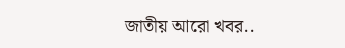জাতীয় আরো খবর..